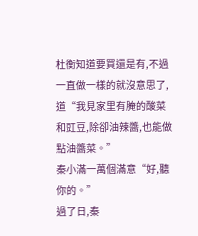杜衡知道要買還是有,不過一直做一樣的就沒意思了,道“我見家里有腌的酸菜和豇豆,除卻油辣醬,也能做點油醬菜。”
秦小滿一萬個滿意“好,聽你的。”
過了日,秦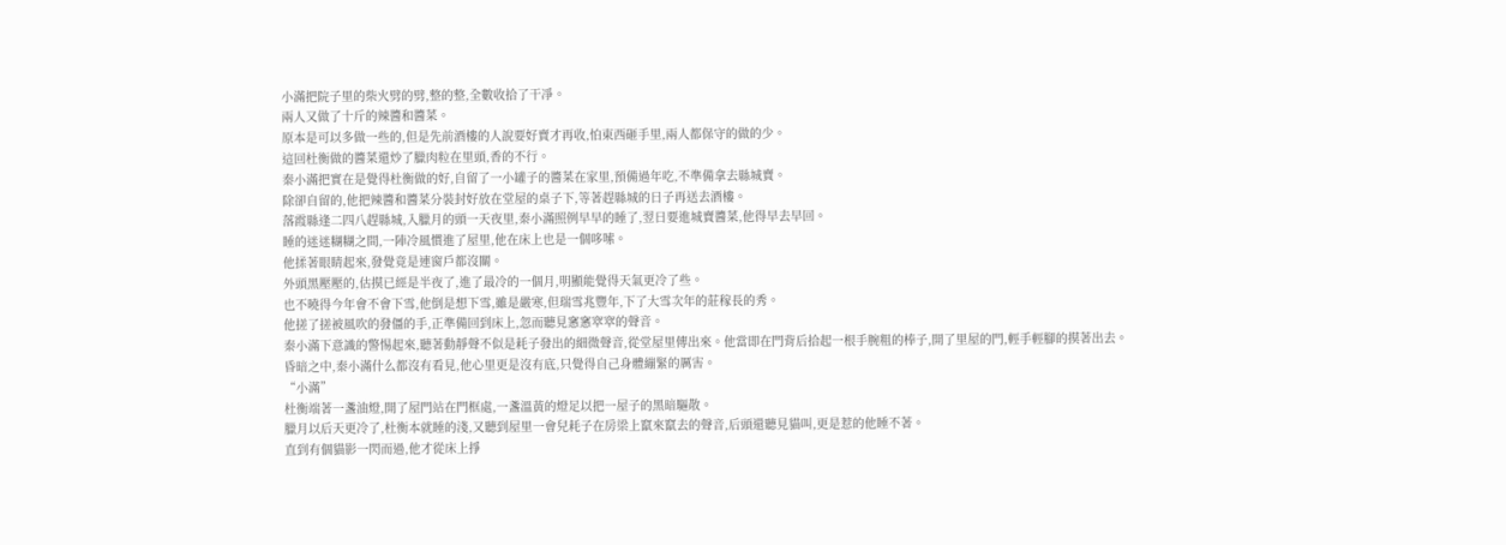小滿把院子里的柴火劈的劈,整的整,全數收拾了干凈。
兩人又做了十斤的辣醬和醬菜。
原本是可以多做一些的,但是先前酒樓的人說要好賣才再收,怕東西砸手里,兩人都保守的做的少。
這回杜衡做的醬菜還炒了臘肉粒在里頭,香的不行。
秦小滿把實在是覺得杜衡做的好,自留了一小罐子的醬菜在家里,預備過年吃,不準備拿去縣城賣。
除卻自留的,他把辣醬和醬菜分裝封好放在堂屋的桌子下,等著趕縣城的日子再送去酒樓。
落霞縣逢二四八趕縣城,入臘月的頭一天夜里,秦小滿照例早早的睡了,翌日要進城賣醬菜,他得早去早回。
睡的迷迷糊糊之間,一陣冷風慣進了屋里,他在床上也是一個哆嗦。
他揉著眼睛起來,發覺竟是連窗戶都沒關。
外頭黑壓壓的,估摸已經是半夜了,進了最冷的一個月,明顯能覺得天氣更冷了些。
也不曉得今年會不會下雪,他倒是想下雪,雖是嚴寒,但瑞雪兆豐年,下了大雪次年的莊稼長的秀。
他搓了搓被風吹的發僵的手,正準備回到床上,忽而聽見窸窸窣窣的聲音。
秦小滿下意識的警惕起來,聽著動靜聲不似是耗子發出的細微聲音,從堂屋里傳出來。他當即在門背后拾起一根手腕粗的棒子,開了里屋的門,輕手輕腳的摸著出去。
昏暗之中,秦小滿什么都沒有看見,他心里更是沒有底,只覺得自己身體繃緊的厲害。
“小滿”
杜衡端著一盞油燈,開了屋門站在門框處,一盞溫黃的燈足以把一屋子的黑暗驅散。
臘月以后天更冷了,杜衡本就睡的淺,又聽到屋里一會兒耗子在房梁上竄來竄去的聲音,后頭還聽見貓叫,更是惹的他睡不著。
直到有個貓影一閃而過,他才從床上掙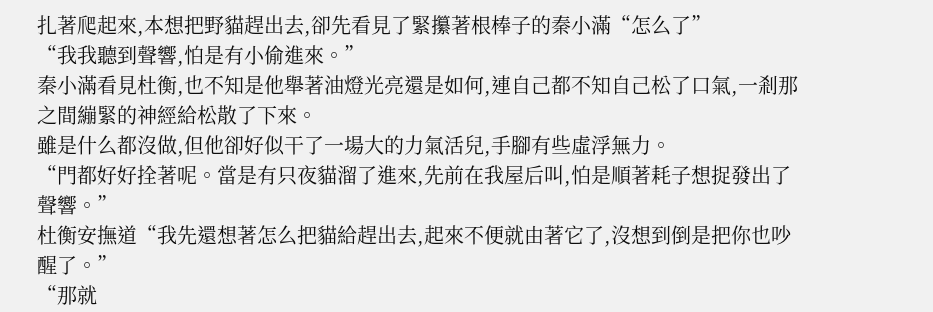扎著爬起來,本想把野貓趕出去,卻先看見了緊攥著根棒子的秦小滿“怎么了”
“我我聽到聲響,怕是有小偷進來。”
秦小滿看見杜衡,也不知是他舉著油燈光亮還是如何,連自己都不知自己松了口氣,一剎那之間繃緊的神經給松散了下來。
雖是什么都沒做,但他卻好似干了一場大的力氣活兒,手腳有些虛浮無力。
“門都好好拴著呢。當是有只夜貓溜了進來,先前在我屋后叫,怕是順著耗子想捉發出了聲響。”
杜衡安撫道“我先還想著怎么把貓給趕出去,起來不便就由著它了,沒想到倒是把你也吵醒了。”
“那就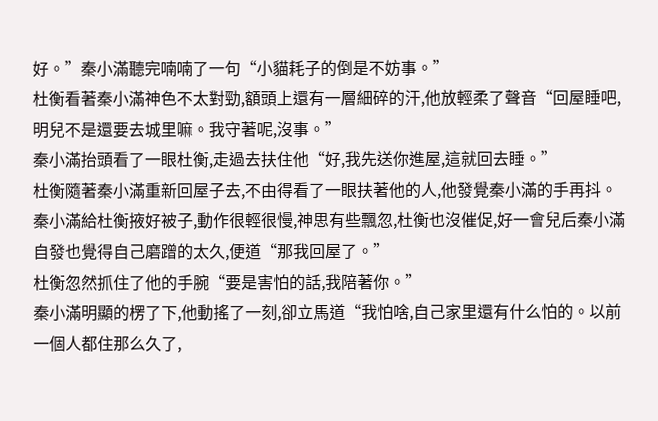好。”秦小滿聽完喃喃了一句“小貓耗子的倒是不妨事。”
杜衡看著秦小滿神色不太對勁,額頭上還有一層細碎的汗,他放輕柔了聲音“回屋睡吧,明兒不是還要去城里嘛。我守著呢,沒事。”
秦小滿抬頭看了一眼杜衡,走過去扶住他“好,我先送你進屋,這就回去睡。”
杜衡隨著秦小滿重新回屋子去,不由得看了一眼扶著他的人,他發覺秦小滿的手再抖。
秦小滿給杜衡掖好被子,動作很輕很慢,神思有些飄忽,杜衡也沒催促,好一會兒后秦小滿自發也覺得自己磨蹭的太久,便道“那我回屋了。”
杜衡忽然抓住了他的手腕“要是害怕的話,我陪著你。”
秦小滿明顯的楞了下,他動搖了一刻,卻立馬道“我怕啥,自己家里還有什么怕的。以前一個人都住那么久了,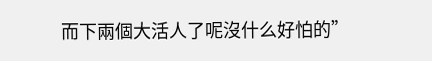而下兩個大活人了呢沒什么好怕的”